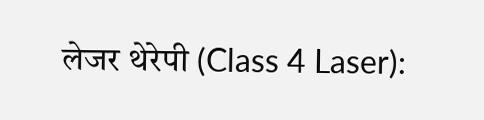लेजर थेरेपी (Class 4 Laser):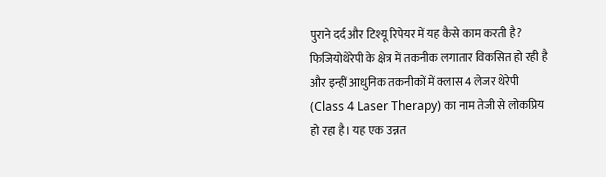पुराने दर्द और टिश्यू रिपेयर में यह कैसे काम करती है?
फिजियोथेरेपी के क्षेत्र में तकनीक लगातार विकसित हो रही है और इन्हीं आधुनिक तकनीकों में क्लास 4 लेजर थेरेपी (Class 4 Laser Therapy) का नाम तेजी से लोकप्रिय हो रहा है। यह एक उन्नत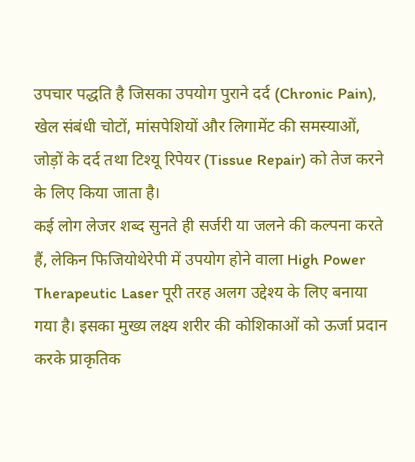उपचार पद्धति है जिसका उपयोग पुराने दर्द (Chronic Pain), खेल संबंधी चोटों, मांसपेशियों और लिगामेंट की समस्याओं, जोड़ों के दर्द तथा टिश्यू रिपेयर (Tissue Repair) को तेज करने के लिए किया जाता है।
कई लोग लेजर शब्द सुनते ही सर्जरी या जलने की कल्पना करते हैं, लेकिन फिजियोथेरेपी में उपयोग होने वाला High Power Therapeutic Laser पूरी तरह अलग उद्देश्य के लिए बनाया गया है। इसका मुख्य लक्ष्य शरीर की कोशिकाओं को ऊर्जा प्रदान करके प्राकृतिक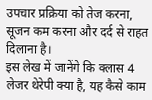उपचार प्रक्रिया को तेज करना, सूजन कम करना और दर्द से राहत दिलाना है।
इस लेख में जानेंगे कि क्लास 4 लेजर थेरेपी क्या है, यह कैसे काम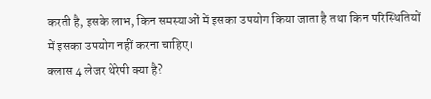करती है, इसके लाभ, किन समस्याओं में इसका उपयोग किया जाता है तथा किन परिस्थितियों में इसका उपयोग नहीं करना चाहिए।
क्लास 4 लेजर थेरेपी क्या है?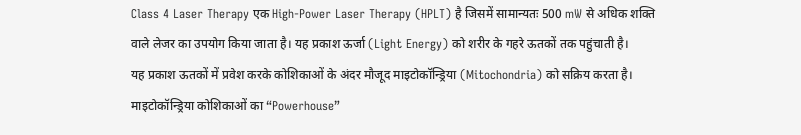Class 4 Laser Therapy एक High-Power Laser Therapy (HPLT) है जिसमें सामान्यतः 500 mW से अधिक शक्ति वाले लेजर का उपयोग किया जाता है। यह प्रकाश ऊर्जा (Light Energy) को शरीर के गहरे ऊतकों तक पहुंचाती है।
यह प्रकाश ऊतकों में प्रवेश करके कोशिकाओं के अंदर मौजूद माइटोकॉन्ड्रिया (Mitochondria) को सक्रिय करता है। माइटोकॉन्ड्रिया कोशिकाओं का “Powerhouse”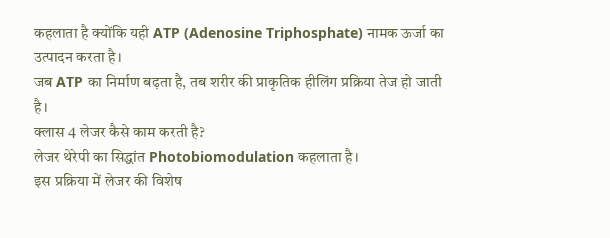कहलाता है क्योंकि यही ATP (Adenosine Triphosphate) नामक ऊर्जा का उत्पादन करता है।
जब ATP का निर्माण बढ़ता है, तब शरीर की प्राकृतिक हीलिंग प्रक्रिया तेज हो जाती है।
क्लास 4 लेजर कैसे काम करती है?
लेजर थेरेपी का सिद्धांत Photobiomodulation कहलाता है।
इस प्रक्रिया में लेजर की विशेष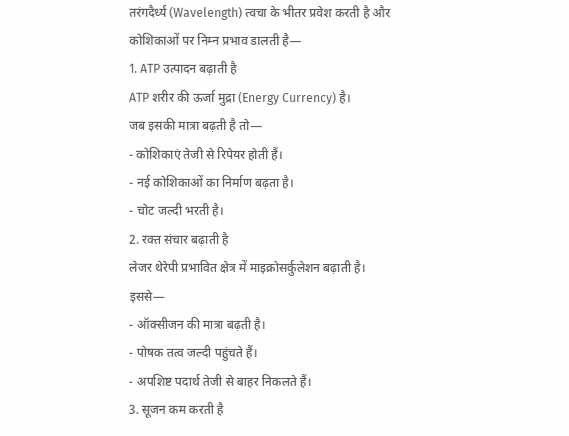तरंगदैर्ध्य (Wavelength) त्वचा के भीतर प्रवेश करती है और कोशिकाओं पर निम्न प्रभाव डालती है—
1. ATP उत्पादन बढ़ाती है
ATP शरीर की ऊर्जा मुद्रा (Energy Currency) है।
जब इसकी मात्रा बढ़ती है तो—
- कोशिकाएं तेजी से रिपेयर होती हैं।
- नई कोशिकाओं का निर्माण बढ़ता है।
- चोट जल्दी भरती है।
2. रक्त संचार बढ़ाती है
लेजर थेरेपी प्रभावित क्षेत्र में माइक्रोसर्कुलेशन बढ़ाती है।
इससे—
- ऑक्सीजन की मात्रा बढ़ती है।
- पोषक तत्व जल्दी पहुंचते हैं।
- अपशिष्ट पदार्थ तेजी से बाहर निकलते हैं।
3. सूजन कम करती है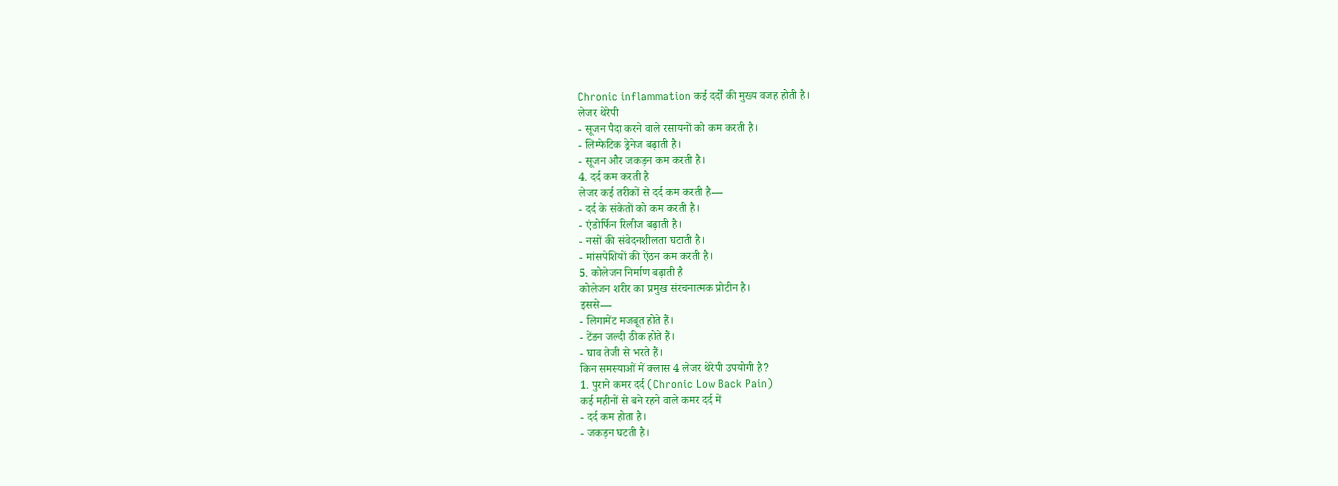Chronic inflammation कई दर्दों की मुख्य वजह होती है।
लेजर थेरेपी
- सूजन पैदा करने वाले रसायनों को कम करती है।
- लिम्फेटिक ड्रेनेज बढ़ाती है।
- सूजन और जकड़न कम करती है।
4. दर्द कम करती है
लेजर कई तरीकों से दर्द कम करती है—
- दर्द के संकेतों को कम करती है।
- एंडोर्फिन रिलीज बढ़ाती है।
- नसों की संवेदनशीलता घटाती है।
- मांसपेशियों की ऐंठन कम करती है।
5. कोलेजन निर्माण बढ़ाती है
कोलेजन शरीर का प्रमुख संरचनात्मक प्रोटीन है।
इससे—
- लिगामेंट मजबूत होते हैं।
- टेंडन जल्दी ठीक होते हैं।
- घाव तेजी से भरते हैं।
किन समस्याओं में क्लास 4 लेजर थेरेपी उपयोगी है?
1. पुराने कमर दर्द (Chronic Low Back Pain)
कई महीनों से बने रहने वाले कमर दर्द में
- दर्द कम होता है।
- जकड़न घटती है।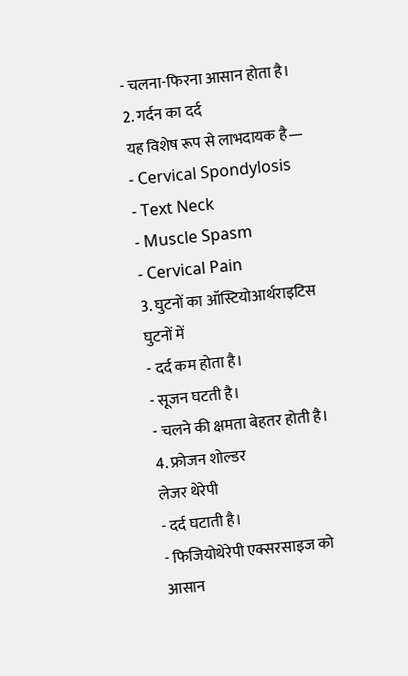- चलना-फिरना आसान होता है।
2. गर्दन का दर्द
यह विशेष रूप से लाभदायक है—
- Cervical Spondylosis
- Text Neck
- Muscle Spasm
- Cervical Pain
3. घुटनों का ऑस्टियोआर्थराइटिस
घुटनों में
- दर्द कम होता है।
- सूजन घटती है।
- चलने की क्षमता बेहतर होती है।
4. फ्रोजन शोल्डर
लेजर थेरेपी
- दर्द घटाती है।
- फिजियोथेरेपी एक्सरसाइज को आसान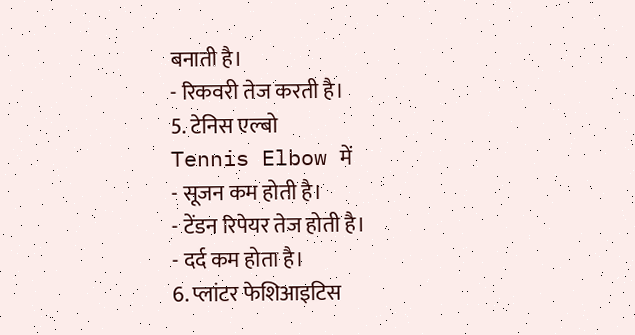बनाती है।
- रिकवरी तेज करती है।
5. टेनिस एल्बो
Tennis Elbow में
- सूजन कम होती है।
- टेंडन रिपेयर तेज होती है।
- दर्द कम होता है।
6. प्लांटर फेशिआइटिस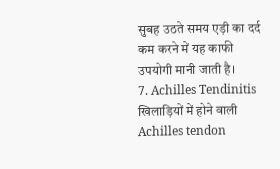सुबह उठते समय एड़ी का दर्द कम करने में यह काफी उपयोगी मानी जाती है।
7. Achilles Tendinitis
खिलाड़ियों में होने वाली Achilles tendon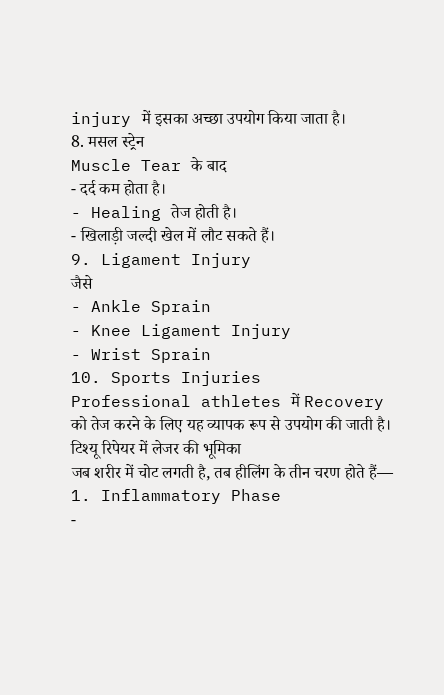injury में इसका अच्छा उपयोग किया जाता है।
8. मसल स्ट्रेन
Muscle Tear के बाद
- दर्द कम होता है।
- Healing तेज होती है।
- खिलाड़ी जल्दी खेल में लौट सकते हैं।
9. Ligament Injury
जैसे
- Ankle Sprain
- Knee Ligament Injury
- Wrist Sprain
10. Sports Injuries
Professional athletes में Recovery को तेज करने के लिए यह व्यापक रूप से उपयोग की जाती है।
टिश्यू रिपेयर में लेजर की भूमिका
जब शरीर में चोट लगती है, तब हीलिंग के तीन चरण होते हैं—
1. Inflammatory Phase
-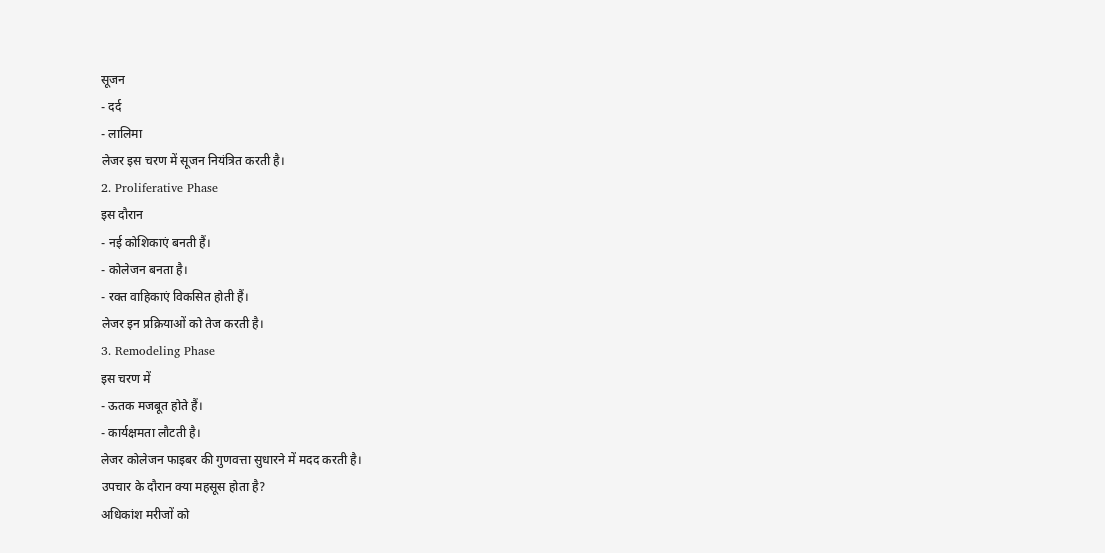सूजन
- दर्द
- लालिमा
लेजर इस चरण में सूजन नियंत्रित करती है।
2. Proliferative Phase
इस दौरान
- नई कोशिकाएं बनती हैं।
- कोलेजन बनता है।
- रक्त वाहिकाएं विकसित होती हैं।
लेजर इन प्रक्रियाओं को तेज करती है।
3. Remodeling Phase
इस चरण में
- ऊतक मजबूत होते हैं।
- कार्यक्षमता लौटती है।
लेजर कोलेजन फाइबर की गुणवत्ता सुधारने में मदद करती है।
उपचार के दौरान क्या महसूस होता है?
अधिकांश मरीजों को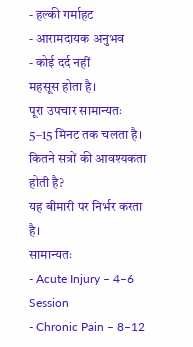- हल्की गर्माहट
- आरामदायक अनुभव
- कोई दर्द नहीं
महसूस होता है।
पूरा उपचार सामान्यतः 5–15 मिनट तक चलता है।
कितने सत्रों की आवश्यकता होती है?
यह बीमारी पर निर्भर करता है।
सामान्यतः
- Acute Injury – 4–6 Session
- Chronic Pain – 8–12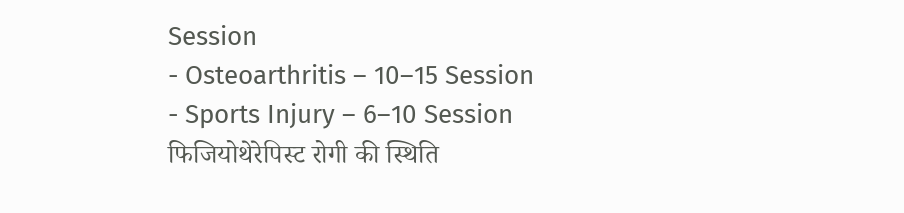Session
- Osteoarthritis – 10–15 Session
- Sports Injury – 6–10 Session
फिजियोथेरेपिस्ट रोगी की स्थिति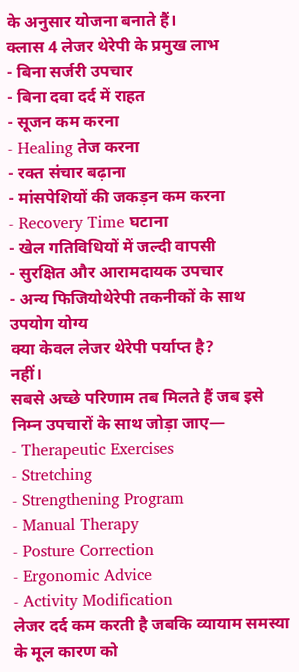के अनुसार योजना बनाते हैं।
क्लास 4 लेजर थेरेपी के प्रमुख लाभ
- बिना सर्जरी उपचार
- बिना दवा दर्द में राहत
- सूजन कम करना
- Healing तेज करना
- रक्त संचार बढ़ाना
- मांसपेशियों की जकड़न कम करना
- Recovery Time घटाना
- खेल गतिविधियों में जल्दी वापसी
- सुरक्षित और आरामदायक उपचार
- अन्य फिजियोथेरेपी तकनीकों के साथ उपयोग योग्य
क्या केवल लेजर थेरेपी पर्याप्त है?
नहीं।
सबसे अच्छे परिणाम तब मिलते हैं जब इसे निम्न उपचारों के साथ जोड़ा जाए—
- Therapeutic Exercises
- Stretching
- Strengthening Program
- Manual Therapy
- Posture Correction
- Ergonomic Advice
- Activity Modification
लेजर दर्द कम करती है जबकि व्यायाम समस्या के मूल कारण को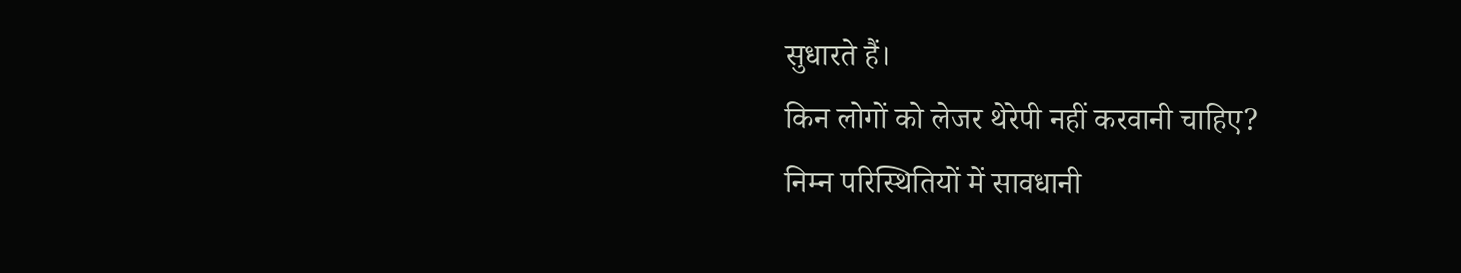सुधारते हैं।
किन लोगों को लेजर थेरेपी नहीं करवानी चाहिए?
निम्न परिस्थितियों में सावधानी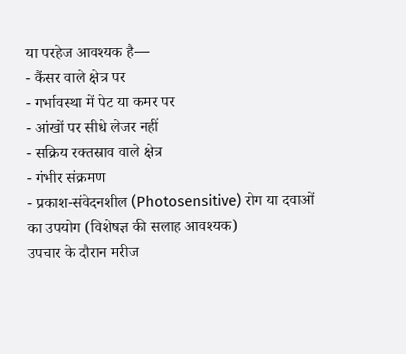या परहेज आवश्यक है—
- कैंसर वाले क्षेत्र पर
- गर्भावस्था में पेट या कमर पर
- आंखों पर सीधे लेजर नहीं
- सक्रिय रक्तस्राव वाले क्षेत्र
- गंभीर संक्रमण
- प्रकाश-संवेदनशील (Photosensitive) रोग या दवाओं का उपयोग (विशेषज्ञ की सलाह आवश्यक)
उपचार के दौरान मरीज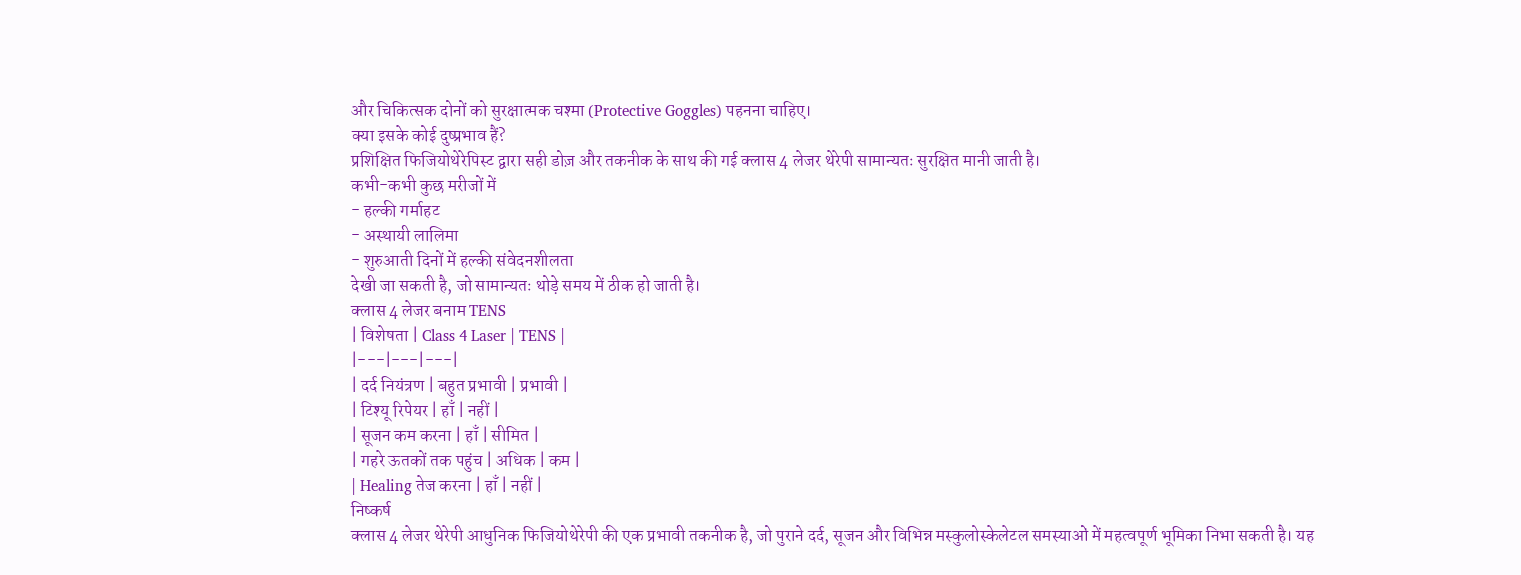और चिकित्सक दोनों को सुरक्षात्मक चश्मा (Protective Goggles) पहनना चाहिए।
क्या इसके कोई दुष्प्रभाव हैं?
प्रशिक्षित फिजियोथेरेपिस्ट द्वारा सही डोज़ और तकनीक के साथ की गई क्लास 4 लेजर थेरेपी सामान्यतः सुरक्षित मानी जाती है।
कभी-कभी कुछ मरीजों में
- हल्की गर्माहट
- अस्थायी लालिमा
- शुरुआती दिनों में हल्की संवेदनशीलता
देखी जा सकती है, जो सामान्यतः थोड़े समय में ठीक हो जाती है।
क्लास 4 लेजर बनाम TENS
| विशेषता | Class 4 Laser | TENS |
|---|---|---|
| दर्द नियंत्रण | बहुत प्रभावी | प्रभावी |
| टिश्यू रिपेयर | हाँ | नहीं |
| सूजन कम करना | हाँ | सीमित |
| गहरे ऊतकों तक पहुंच | अधिक | कम |
| Healing तेज करना | हाँ | नहीं |
निष्कर्ष
क्लास 4 लेजर थेरेपी आधुनिक फिजियोथेरेपी की एक प्रभावी तकनीक है, जो पुराने दर्द, सूजन और विभिन्न मस्कुलोस्केलेटल समस्याओं में महत्वपूर्ण भूमिका निभा सकती है। यह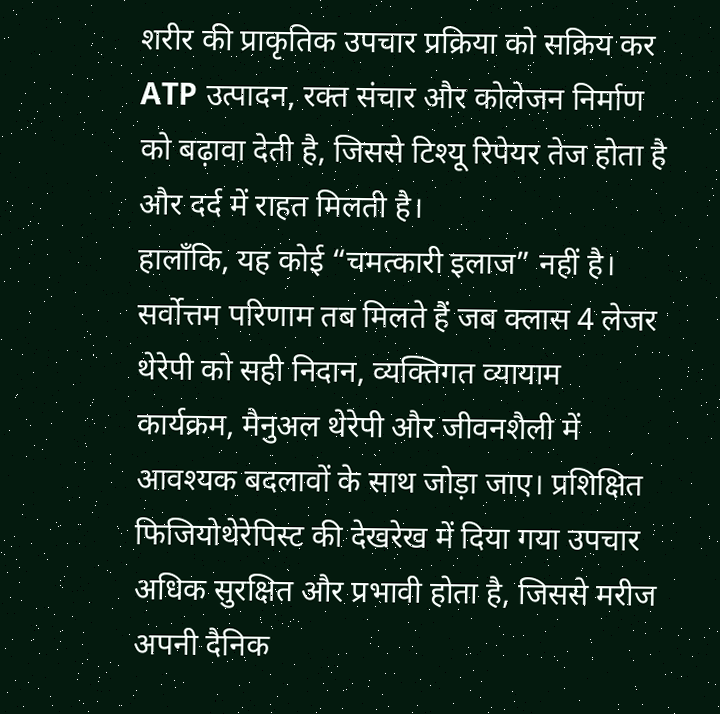शरीर की प्राकृतिक उपचार प्रक्रिया को सक्रिय कर ATP उत्पादन, रक्त संचार और कोलेजन निर्माण को बढ़ावा देती है, जिससे टिश्यू रिपेयर तेज होता है और दर्द में राहत मिलती है।
हालाँकि, यह कोई “चमत्कारी इलाज” नहीं है। सर्वोत्तम परिणाम तब मिलते हैं जब क्लास 4 लेजर थेरेपी को सही निदान, व्यक्तिगत व्यायाम कार्यक्रम, मैनुअल थेरेपी और जीवनशैली में आवश्यक बदलावों के साथ जोड़ा जाए। प्रशिक्षित फिजियोथेरेपिस्ट की देखरेख में दिया गया उपचार अधिक सुरक्षित और प्रभावी होता है, जिससे मरीज अपनी दैनिक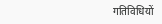गतिविधियों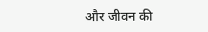और जीवन की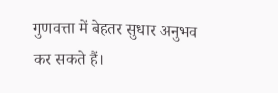गुणवत्ता में बेहतर सुधार अनुभव कर सकते हैं।